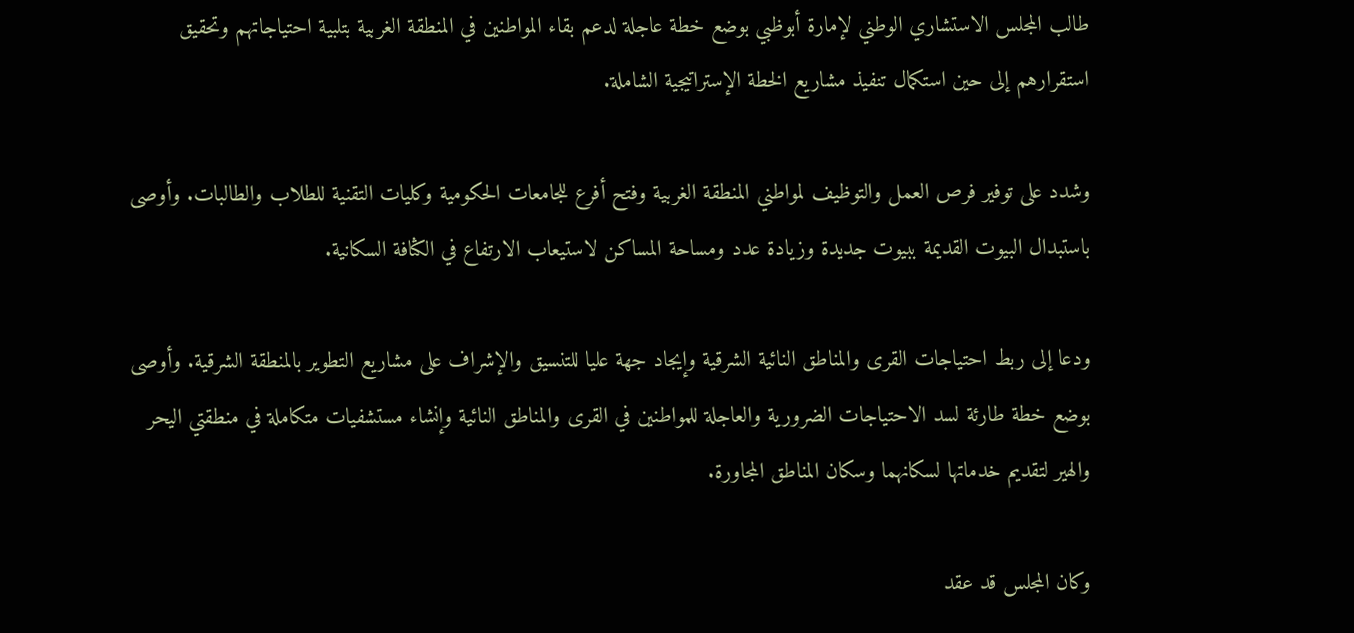طالب المجلس الاستشاري الوطني لإمارة أبوظبي بوضع خطة عاجلة لدعم بقاء المواطنين في المنطقة الغربية بتلبية احتياجاتهم وتحقيق استقرارهم إلى حين استكمال تنفيذ مشاريع الخطة الإستراتيجية الشاملة.

وشدد على توفير فرص العمل والتوظيف لمواطني المنطقة الغربية وفتح أفرع للجامعات الحكومية وكليات التقنية للطلاب والطالبات. وأوصى باستبدال البيوت القديمة ببيوت جديدة وزيادة عدد ومساحة المساكن لاستيعاب الارتفاع في الكثافة السكانية.

ودعا إلى ربط احتياجات القرى والمناطق النائية الشرقية وإيجاد جهة عليا للتنسيق والإشراف على مشاريع التطوير بالمنطقة الشرقية. وأوصى بوضع خطة طارئة لسد الاحتياجات الضرورية والعاجلة للمواطنين في القرى والمناطق النائية وإنشاء مستشفيات متكاملة في منطقتي اليحر والهير لتقديم خدماتها لسكانهما وسكان المناطق المجاورة.

وكان المجلس قد عقد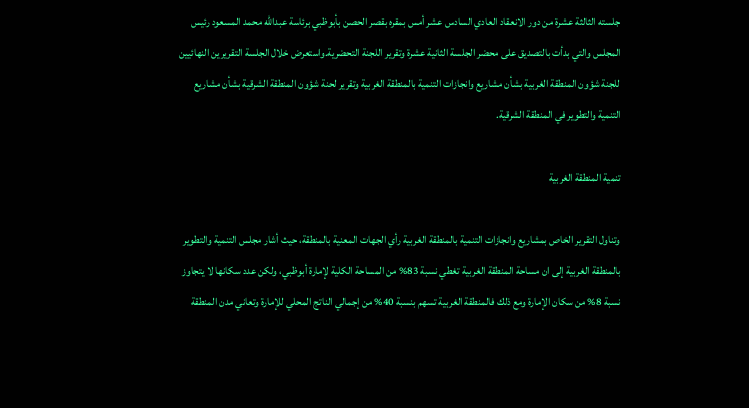جلسته الثالثة عشرة من دور الانعقاد العادي السادس عشر أمس بمقره بقصر الحصن بأبوظبي برئاسة عبدالله محمد المسعود رئيس المجلس والتي بدأت بالتصديق على محضر الجلسة الثانية عشرة وتقرير اللجنة التحضرية.واستعرض خلال الجلسة التقريرين النهائيين للجنة شؤون المنطقة الغربية بشأن مشاريع وانجازات التنمية بالمنطقة الغربية وتقرير لحنة شؤون المنطقة الشرقية بشأن مشاريع التنمية والتطوير في المنطقة الشرقية.

تنمية المنطقة الغربية

وتناول التقرير الخاص بمشاريع وانجازات التنمية بالمنطقة الغربية رأي الجهات المعنية بالمنطقة، حيث أشار مجلس التنمية والتطوير بالمنطقة الغربية إلى ان مساحة المنطقة الغربية تغطي نسبة 83% من المساحة الكلية لإمارة أبوظبي، ولكن عدد سكانها لا يتجاوز نسبة 8% من سكان الإمارة ومع ذلك فالمنطقة الغربية تسهم بنسبة 40% من إجمالي الناتج المحلي للإمارة وتعاني مدن المنطقة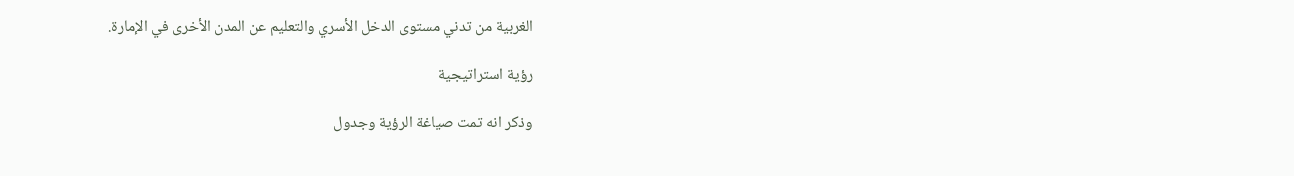الغربية من تدني مستوى الدخل الأسري والتعليم عن المدن الأخرى في الإمارة.

رؤية استراتيجية

وذكر انه تمت صياغة الرؤية وجدول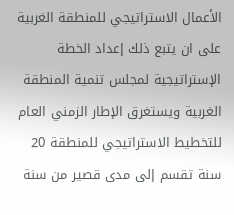الأعمال الاستراتيجي للمنطقة الغربية على ان يتبع ذلك إعداد الخطة الإستراتيجية لمجلس تنمية المنطقة الغربية ويستغرق الإطار الزمني العام للتخطيط الاستراتيجي للمنطقة 20 سنة تقسم إلى مدى قصير من سنة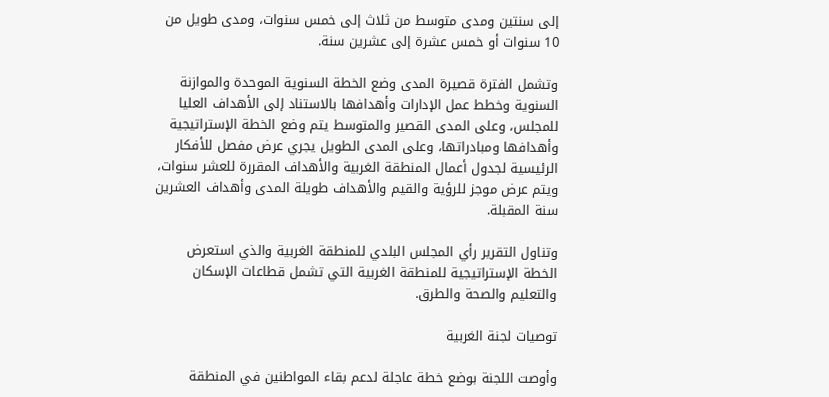إلى سنتين ومدى متوسط من ثلاث إلى خمس سنوات، ومدى طويل من 10 سنوات أو خمس عشرة إلى عشرين سنة.

وتشمل الفترة قصيرة المدى وضع الخطة السنوية الموحدة والموازنة السنوية وخطط عمل الإدارات وأهدافها بالاستناد إلى الأهداف العليا للمجلس، وعلى المدى القصير والمتوسط يتم وضع الخطة الإستراتيجية وأهدافها ومبادراتها، وعلى المدى الطويل يجري عرض مفصل للأفكار الرئيسية لجدول أعمال المنطقة الغربية والأهداف المقررة للعشر سنوات، ويتم عرض موجز للرؤية والقيم والأهداف طويلة المدى وأهداف العشرين سنة المقبلة.

وتناول التقرير رأي المجلس البلدي للمنطقة الغربية والذي استعرض الخطة الإستراتيجية للمنطقة الغربية التي تشمل قطاعات الإسكان والتعليم والصحة والطرق.

توصيات لجنة الغربية

وأوصت اللجنة بوضع خطة عاجلة لدعم بقاء المواطنين في المنطقة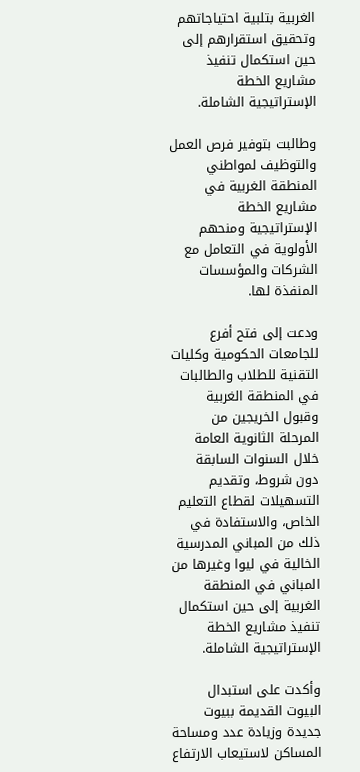الغربية بتلبية احتياجاتهم وتحقيق استقرارهم إلى حين استكمال تنفيذ مشاريع الخطة الإستراتيجية الشاملة.

وطالبت بتوفير فرص العمل والتوظيف لمواطني المنطقة الغربية في مشاريع الخطة الإستراتيجية ومنحهم الأولوية في التعامل مع الشركات والمؤسسات المنفذة لها.

ودعت إلى فتح أفرع للجامعات الحكومية وكليات التقنية للطلاب والطالبات في المنطقة الغربية وقبول الخريجين من المرحلة الثانوية العامة خلال السنوات السابقة دون شروط، وتقديم التسهيلات لقطاع التعليم الخاص، والاستفادة في ذلك من المباني المدرسية الخالية في ليوا وغيرها من المباني في المنطقة الغربية إلى حين استكمال تنفيذ مشاريع الخطة الإستراتيجية الشاملة.

وأكدت على استبدال البيوت القديمة ببيوت جديدة وزيادة عدد ومساحة المساكن لاستيعاب الارتفاع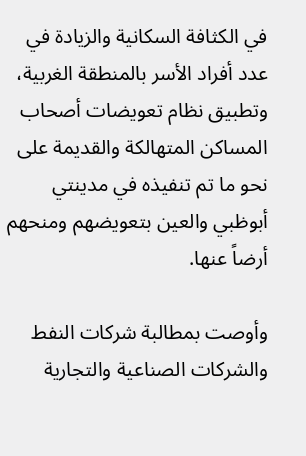في الكثافة السكانية والزيادة في عدد أفراد الأسر بالمنطقة الغربية، وتطبيق نظام تعويضات أصحاب المساكن المتهالكة والقديمة على نحو ما تم تنفيذه في مدينتي أبوظبي والعين بتعويضهم ومنحهم أرضاً عنها.

وأوصت بمطالبة شركات النفط والشركات الصناعية والتجارية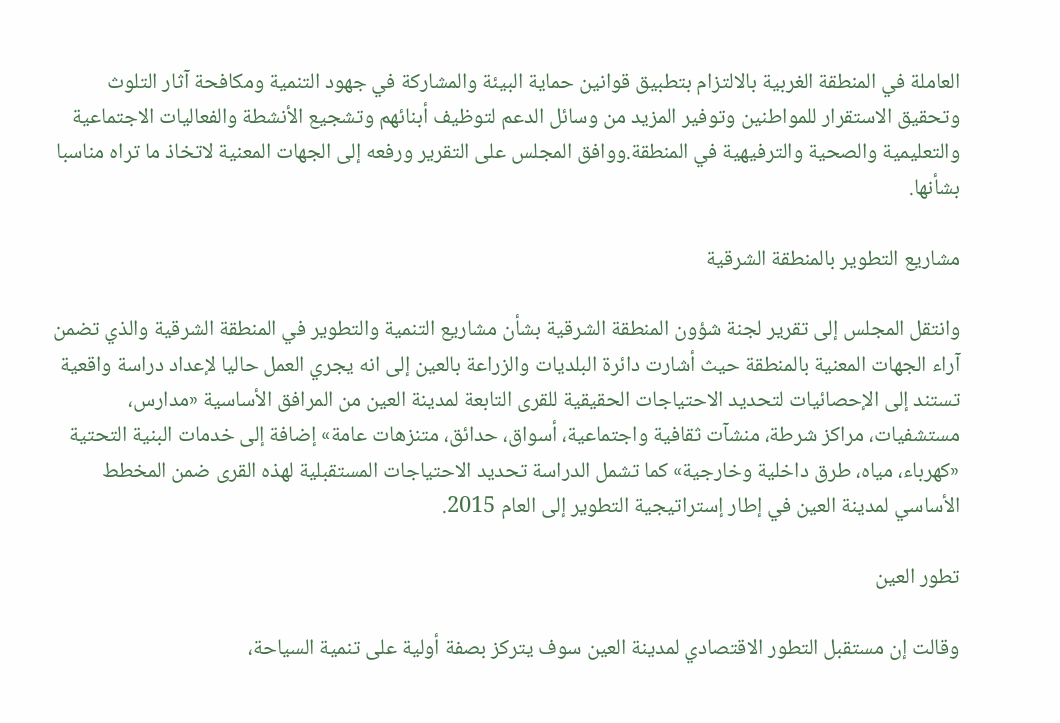العاملة في المنطقة الغربية بالالتزام بتطبيق قوانين حماية البيئة والمشاركة في جهود التنمية ومكافحة آثار التلوث وتحقيق الاستقرار للمواطنين وتوفير المزيد من وسائل الدعم لتوظيف أبنائهم وتشجيع الأنشطة والفعاليات الاجتماعية والتعليمية والصحية والترفيهية في المنطقة.ووافق المجلس على التقرير ورفعه إلى الجهات المعنية لاتخاذ ما تراه مناسبا بشأنها.

مشاريع التطوير بالمنطقة الشرقية

وانتقل المجلس إلى تقرير لجنة شؤون المنطقة الشرقية بشأن مشاريع التنمية والتطوير في المنطقة الشرقية والذي تضمن آراء الجهات المعنية بالمنطقة حيث أشارت دائرة البلديات والزراعة بالعين إلى انه يجري العمل حاليا لإعداد دراسة واقعية تستند إلى الإحصائيات لتحديد الاحتياجات الحقيقية للقرى التابعة لمدينة العين من المرافق الأساسية «مدارس، مستشفيات، مراكز شرطة، منشآت ثقافية واجتماعية، أسواق، حدائق، متنزهات عامة» إضافة إلى خدمات البنية التحتية «كهرباء، مياه، طرق داخلية وخارجية» كما تشمل الدراسة تحديد الاحتياجات المستقبلية لهذه القرى ضمن المخطط الأساسي لمدينة العين في إطار إستراتيجية التطوير إلى العام 2015.

تطور العين

وقالت إن مستقبل التطور الاقتصادي لمدينة العين سوف يتركز بصفة أولية على تنمية السياحة،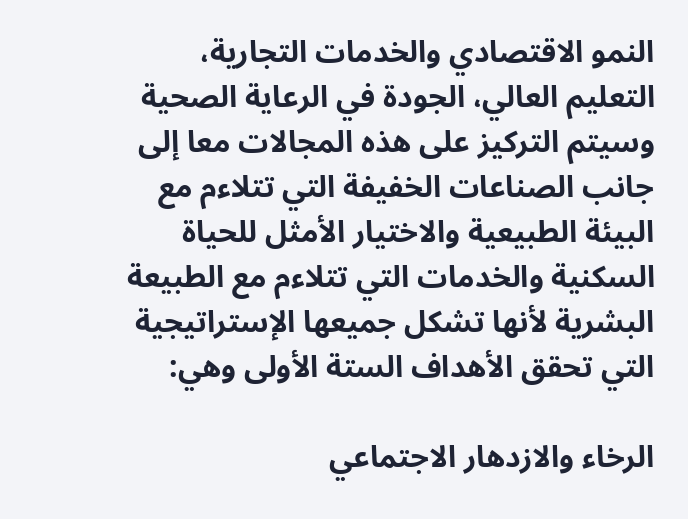النمو الاقتصادي والخدمات التجارية، التعليم العالي، الجودة في الرعاية الصحية وسيتم التركيز على هذه المجالات معا إلى جانب الصناعات الخفيفة التي تتلاءم مع البيئة الطبيعية والاختيار الأمثل للحياة السكنية والخدمات التي تتلاءم مع الطبيعة البشرية لأنها تشكل جميعها الإستراتيجية التي تحقق الأهداف الستة الأولى وهي:

الرخاء والازدهار الاجتماعي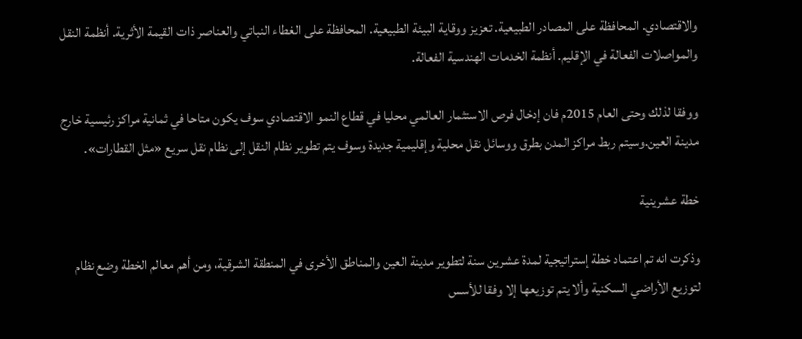والاقتصادي. المحافظة على المصادر الطبيعية. تعزيز ووقاية البيئة الطبيعية. المحافظة على الغطاء النباتي والعناصر ذات القيمة الأثرية. أنظمة النقل والمواصلات الفعالة في الإقليم. أنظمة الخدمات الهندسية الفعالة.

ووفقا لذلك وحتى العام 2015م فان إدخال فرص الاستثمار العالمي محليا في قطاع النمو الاقتصادي سوف يكون متاحا في ثمانية مراكز رئيسية خارج مدينة العين.وسيتم ربط مراكز المدن بطرق ووسائل نقل محلية وإقليمية جديدة وسوف يتم تطوير نظام النقل إلى نظام نقل سريع «مثل القطارات».

خطة عشرينية

وذكرت انه تم اعتماد خطة إستراتيجية لمدة عشرين سنة لتطوير مدينة العين والمناطق الأخرى في المنطقة الشرقية، ومن أهم معالم الخطة وضع نظام لتوزيع الأراضي السكنية وألا يتم توزيعها إلا وفقا للأسس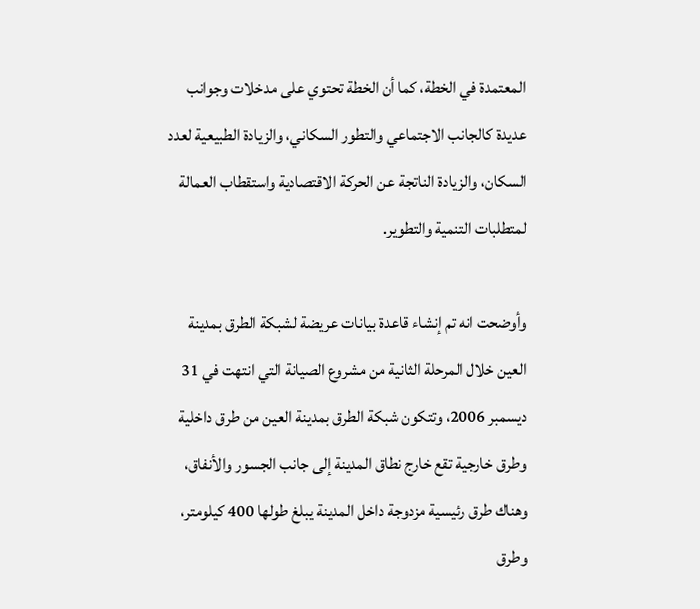المعتمدة في الخطة، كما أن الخطة تحتوي على مدخلات وجوانب عديدة كالجانب الاجتماعي والتطور السكاني، والزيادة الطبيعية لعدد السكان، والزيادة الناتجة عن الحركة الاقتصادية واستقطاب العمالة لمتطلبات التنمية والتطوير.

وأوضحت انه تم إنشاء قاعدة بيانات عريضة لشبكة الطرق بمدينة العين خلال المرحلة الثانية من مشروع الصيانة التي انتهت في 31 ديسمبر 2006، وتتكون شبكة الطرق بمدينة العين من طرق داخلية وطرق خارجية تقع خارج نطاق المدينة إلى جانب الجسور والأنفاق، وهناك طرق رئيسية مزدوجة داخل المدينة يبلغ طولها 400 كيلومتر، وطرق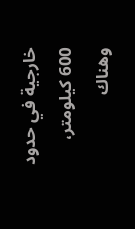خارجية في حدود 600 كيلومتر، وهناك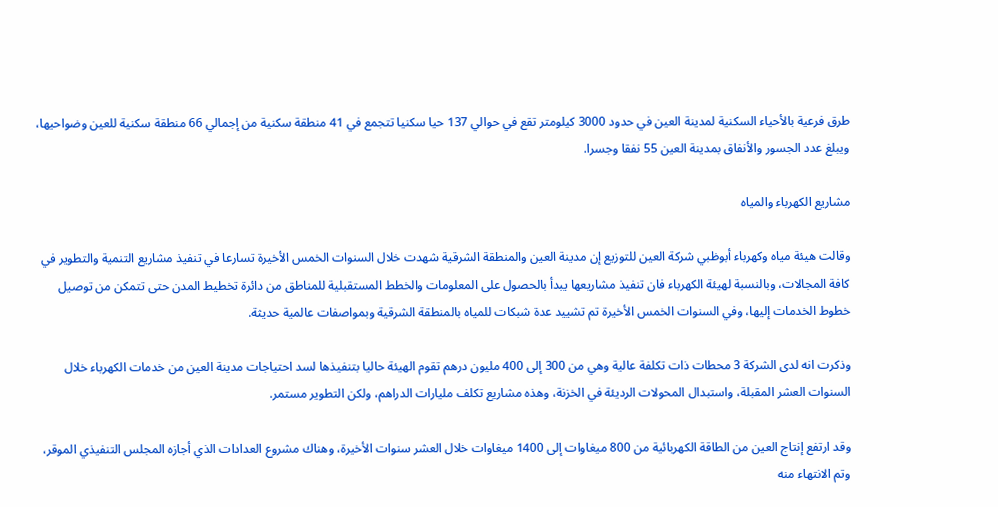طرق فرعية بالأحياء السكنية لمدينة العين في حدود 3000 كيلومتر تقع في حوالي 137 حيا سكنيا تتجمع في 41 منطقة سكنية من إجمالي 66 منطقة سكنية للعين وضواحيها، ويبلغ عدد الجسور والأنفاق بمدينة العين 55 نفقا وجسرا.

مشاريع الكهرباء والمياه

وقالت هيئة مياه وكهرباء أبوظبي شركة العين للتوزيع إن مدينة العين والمنطقة الشرقية شهدت خلال السنوات الخمس الأخيرة تسارعا في تنفيذ مشاريع التنمية والتطوير في كافة المجالات، وبالنسبة لهيئة الكهرباء فان تنفيذ مشاريعها يبدأ بالحصول على المعلومات والخطط المستقبلية للمناطق من دائرة تخطيط المدن حتى تتمكن من توصيل خطوط الخدمات إليها، وفي السنوات الخمس الأخيرة تم تشييد عدة شبكات للمياه بالمنطقة الشرقية وبمواصفات عالمية حديثة.

وذكرت انه لدى الشركة 3 محطات ذات تكلفة عالية وهي من 300 إلى 400 مليون درهم تقوم الهيئة حاليا بتنفيذها لسد احتياجات مدينة العين من خدمات الكهرباء خلال السنوات العشر المقبلة، واستبدال المحولات الرديئة في الخزنة، وهذه مشاريع تكلف مليارات الدراهم، ولكن التطوير مستمر.

وقد ارتفع إنتاج العين من الطاقة الكهربائية من 800 ميغاوات إلى 1400 ميغاوات خلال العشر سنوات الأخيرة، وهناك مشروع العدادات الذي أجازه المجلس التنفيذي الموقر، وتم الانتهاء منه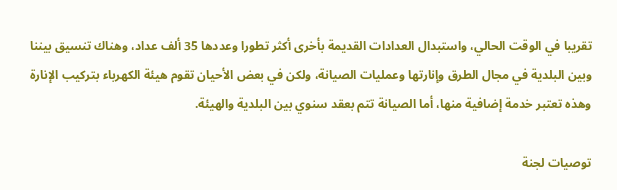تقريبا في الوقت الحالي، واستبدال العدادات القديمة بأخرى أكثر تطورا وعددها 35 ألف عداد، وهناك تنسيق بيننا وبين البلدية في مجال الطرق وإنارتها وعمليات الصيانة، ولكن في بعض الأحيان تقوم هيئة الكهرباء بتركيب الإنارة وهذه تعتبر خدمة إضافية منها، أما الصيانة تتم بعقد سنوي بين البلدية والهيئة.

توصيات لجنة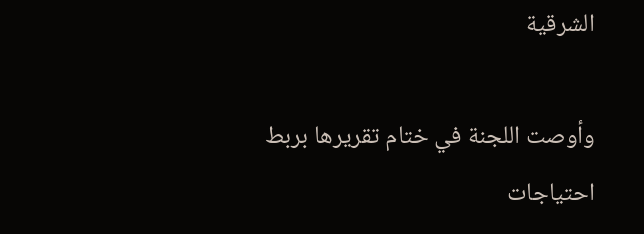الشرقية

وأوصت اللجنة في ختام تقريرها بربط احتياجات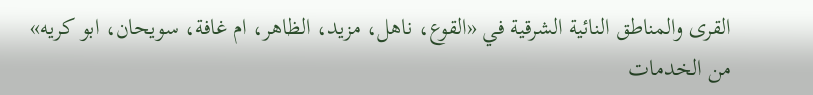القرى والمناطق النائية الشرقية في «القوع، ناهل، مزيد، الظاهر، ام غافة، سويحان، ابو كريه» من الخدمات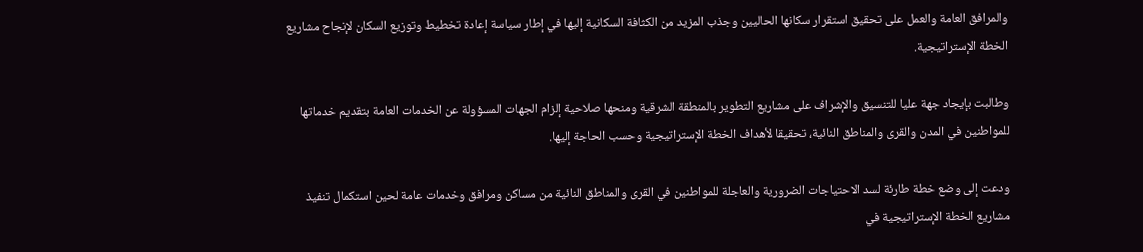والمرافق العامة والعمل على تحقيق استقرار سكانها الحاليين وجذب المزيد من الكثافة السكانية إليها في إطار سياسة إعادة تخطيط وتوزيع السكان لإنجاح مشاريع الخطة الإستراتيجية.

وطالبت بإيجاد جهة عليا للتنسيق والإشراف على مشاريع التطوير بالمنطقة الشرقية ومنحها صلاحية إلزام الجهات المسؤولة عن الخدمات العامة بتقديم خدماتها للمواطنين في المدن والقرى والمناطق النائية، تحقيقا لأهداف الخطة الإستراتيجية وحسب الحاجة إليها.

ودعت إلى وضع خطة طارئة لسد الاحتياجات الضرورية والعاجلة للمواطنين في القرى والمناطق النائية من مساكن ومرافق وخدمات عامة لحين استكمال تنفيذ مشاريع الخطة الإستراتيجية في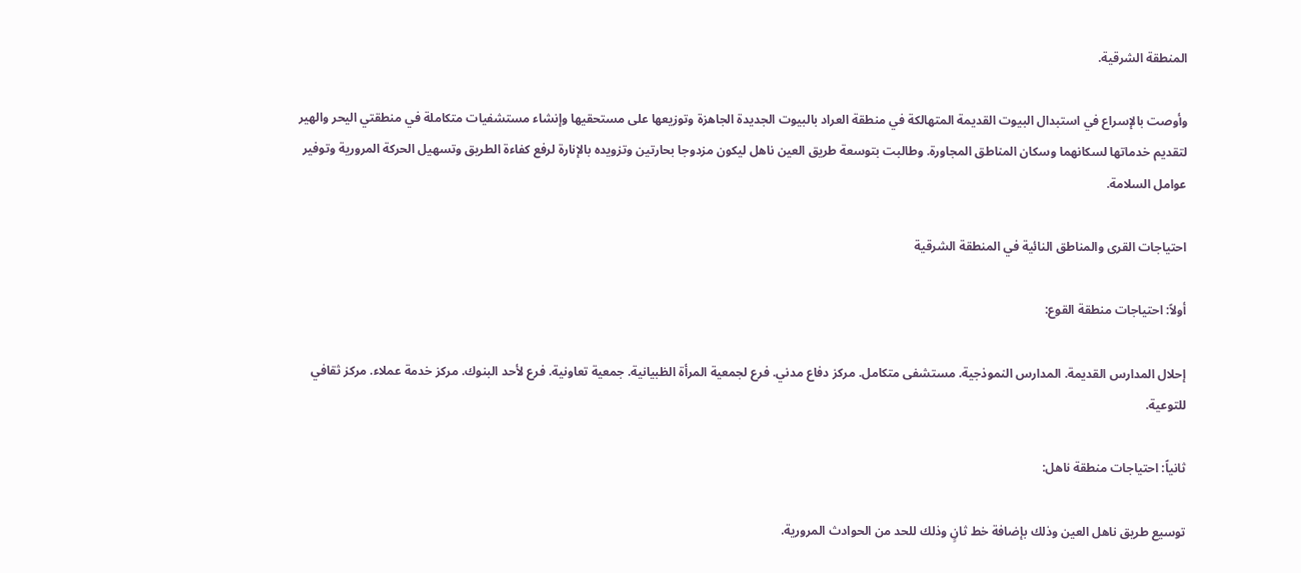المنطقة الشرقية.

وأوصت بالإسراع في استبدال البيوت القديمة المتهالكة في منطقة العراد بالبيوت الجديدة الجاهزة وتوزيعها على مستحقيها وإنشاء مستشفيات متكاملة في منطقتي اليحر والهير لتقديم خدماتها لسكانهما وسكان المناطق المجاورة. وطالبت بتوسعة طريق العين ناهل ليكون مزدوجا بحارتين وتزويده بالإنارة لرفع كفاءة الطريق وتسهيل الحركة المرورية وتوفير عوامل السلامة.

احتياجات القرى والمناطق النائية في المنطقة الشرقية

أولاً: احتياجات منطقة القوع:

إحلال المدارس القديمة. المدارس النموذجية. مستشفى متكامل. مركز دفاع مدني. فرع لجمعية المرأة الظبيانية. جمعية تعاونية. فرع لأحد البنوك. مركز خدمة عملاء. مركز ثقافي للتوعية.

ثانياً: احتياجات منطقة ناهل:

توسيع طريق ناهل العين وذلك بإضافة خط ثانٍ وذلك للحد من الحوادث المرورية.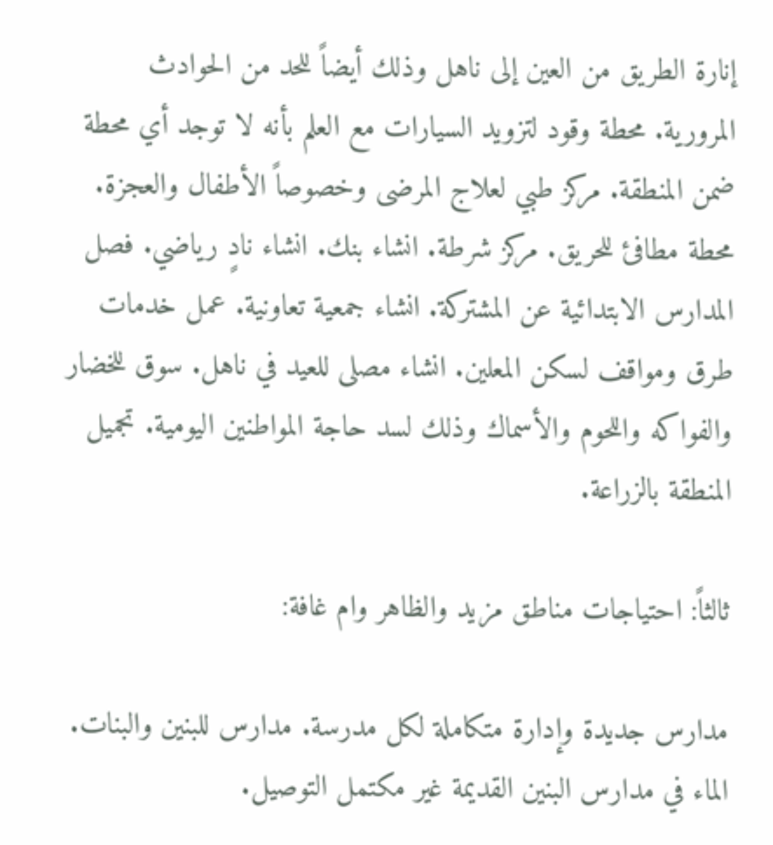إنارة الطريق من العين إلى ناهل وذلك أيضاً للحد من الحوادث المرورية. محطة وقود لتزويد السيارات مع العلم بأنه لا توجد أي محطة ضمن المنطقة. مركز طبي لعلاج المرضى وخصوصاً الأطفال والعجزة. محطة مطافئ للحريق. مركز شرطة. انشاء بنك. انشاء نادٍ رياضي. فصل المدارس الابتدائية عن المشتركة. انشاء جمعية تعاونية. عمل خدمات طرق ومواقف لسكن المعلين. انشاء مصلى للعيد في ناهل. سوق للخضار والفواكه واللحوم والأسماك وذلك لسد حاجة المواطنين اليومية. تجميل المنطقة بالزراعة.

ثالثاً: احتياجات مناطق مزيد والظاهر وام غافة:

مدارس جديدة وإدارة متكاملة لكل مدرسة. مدارس للبنين والبنات. الماء في مدارس البنين القديمة غير مكتمل التوصيل.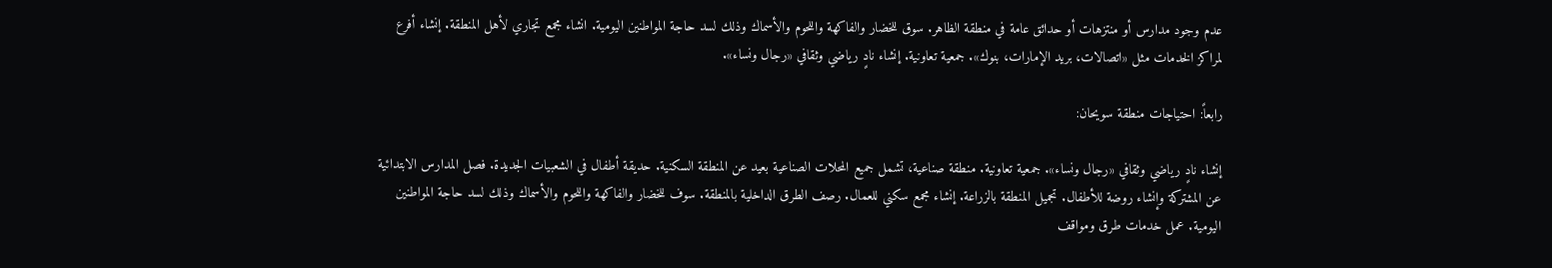عدم وجود مدارس أو منتزهات أو حدائق عامة في منطقة الظاهر. سوق للخضار والفاكهة واللحوم والأسماك وذلك لسد حاجة المواطنين اليومية. انشاء مجمع تجاري لأهل المنطقة. إنشاء أفرع لمراكز الخدمات مثل «اتصالات، بريد الإمارات، بنوك». جمعية تعاونية. إنشاء نادٍ رياضي وثقافي «رجال ونساء».

رابعاً: احتياجات منطقة سويحان:

إنشاء نادٍ رياضي وثقافي «رجال ونساء». جمعية تعاونية. منطقة صناعية، تشمل جميع المحلات الصناعية بعيد عن المنطقة السكنية. حديقة أطفال في الشعبيات الجديدة. فصل المدارس الابتدائية عن المشتركة وإنشاء روضة للأطفال. تجميل المنطقة بالزراعة. إنشاء مجمع سكني للعمال. رصف الطرق الداخلية بالمنطقة. سوف للخضار والفاكهة واللحوم والأسماك وذلك لسد حاجة المواطنين اليومية. عمل خدمات طرق ومواقف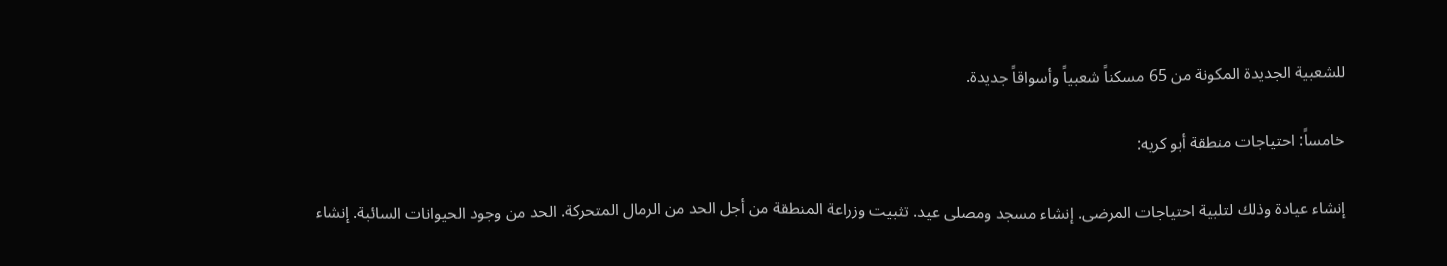للشعبية الجديدة المكونة من 65 مسكناً شعبياً وأسواقاً جديدة.

خامساً: احتياجات منطقة أبو كريه:

إنشاء عيادة وذلك لتلبية احتياجات المرضى. إنشاء مسجد ومصلى عيد. تثبيت وزراعة المنطقة من أجل الحد من الرمال المتحركة. الحد من وجود الحيوانات السائبة. إنشاء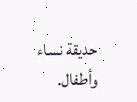حديقة نساء وأطفال.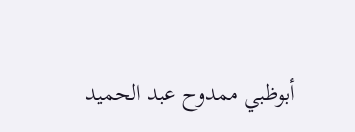أبوظبي ممدوح عبد الحميد